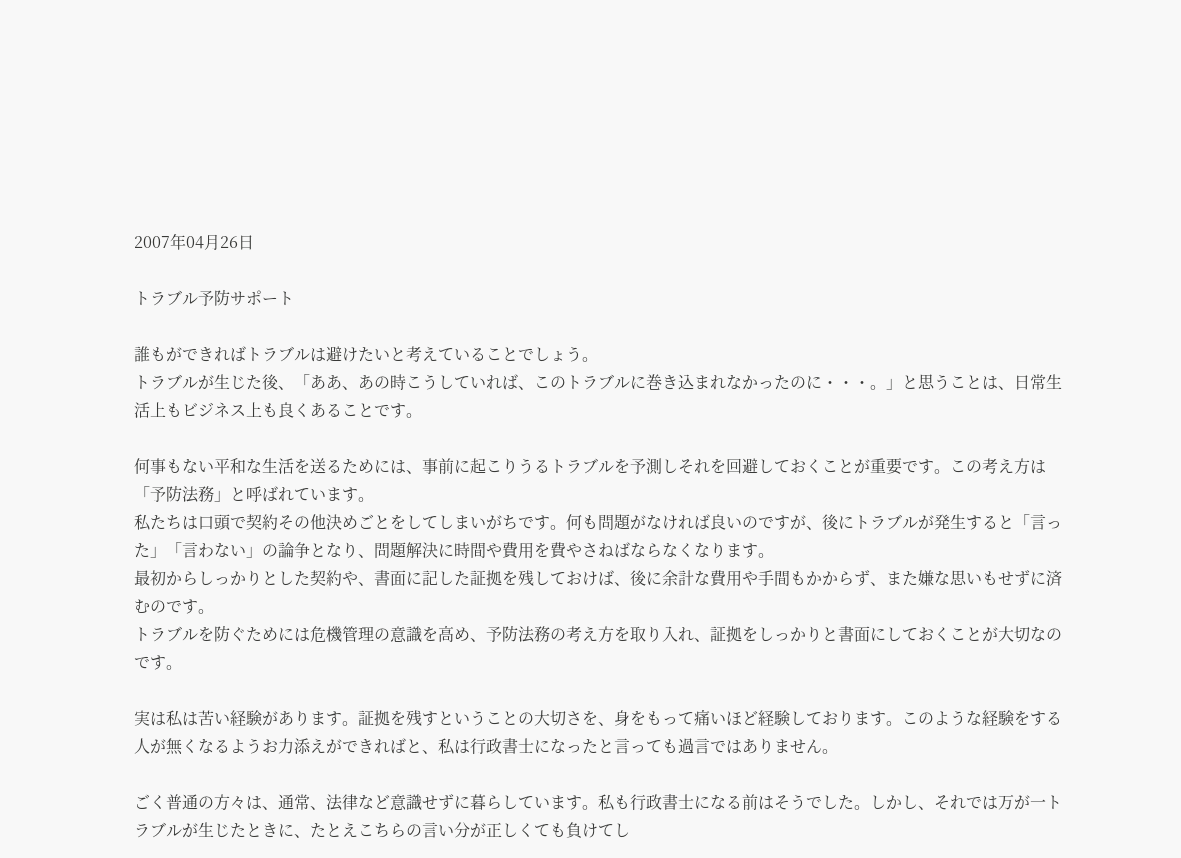2007年04月26日

トラブル予防サポート

誰もができればトラブルは避けたいと考えていることでしょう。
トラブルが生じた後、「ああ、あの時こうしていれば、このトラブルに巻き込まれなかったのに・・・。」と思うことは、日常生活上もビジネス上も良くあることです。

何事もない平和な生活を送るためには、事前に起こりうるトラブルを予測しそれを回避しておくことが重要です。この考え方は「予防法務」と呼ばれています。
私たちは口頭で契約その他決めごとをしてしまいがちです。何も問題がなければ良いのですが、後にトラブルが発生すると「言った」「言わない」の論争となり、問題解決に時間や費用を費やさねばならなくなります。
最初からしっかりとした契約や、書面に記した証拠を残しておけば、後に余計な費用や手間もかからず、また嫌な思いもせずに済むのです。
トラブルを防ぐためには危機管理の意識を高め、予防法務の考え方を取り入れ、証拠をしっかりと書面にしておくことが大切なのです。

実は私は苦い経験があります。証拠を残すということの大切さを、身をもって痛いほど経験しております。このような経験をする人が無くなるようお力添えができればと、私は行政書士になったと言っても過言ではありません。

ごく普通の方々は、通常、法律など意識せずに暮らしています。私も行政書士になる前はそうでした。しかし、それでは万が一トラブルが生じたときに、たとえこちらの言い分が正しくても負けてし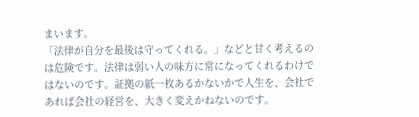まいます。
「法律が自分を最後は守ってくれる。」などと甘く考えるのは危険です。法律は弱い人の味方に常になってくれるわけではないのです。証拠の紙一枚あるかないかで人生を、会社であれば会社の経営を、大きく変えかねないのです。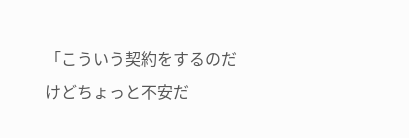「こういう契約をするのだけどちょっと不安だ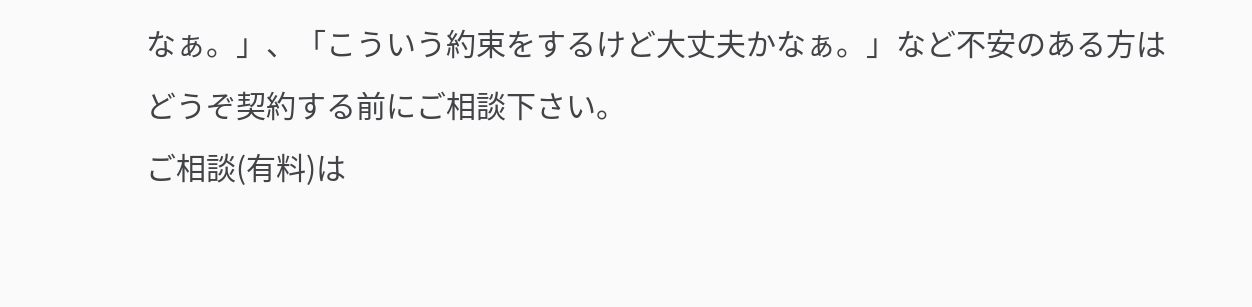なぁ。」、「こういう約束をするけど大丈夫かなぁ。」など不安のある方はどうぞ契約する前にご相談下さい。
ご相談(有料)は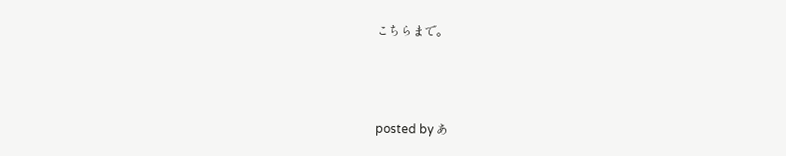こちらまで。



posted by あ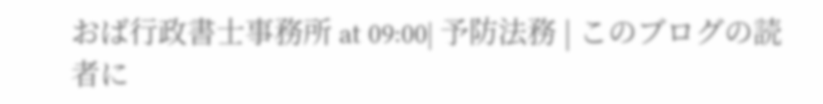おば行政書士事務所 at 09:00| 予防法務 | このブログの読者に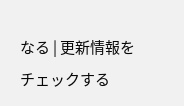なる | 更新情報をチェックする